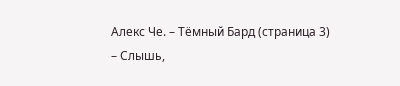Алекс Че. – Тёмный Бард (страница 3)
– Слышь,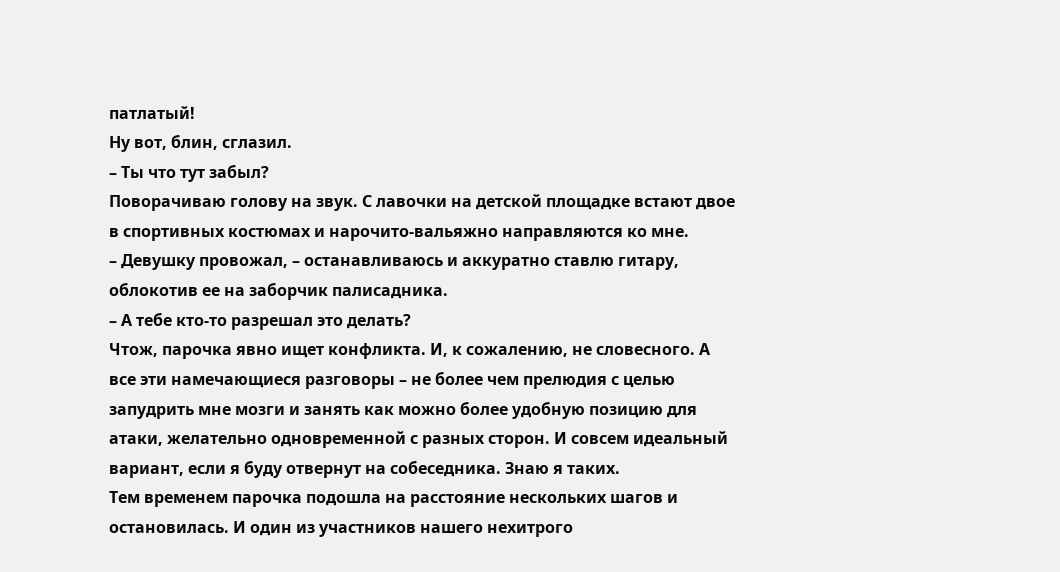патлатый!
Ну вот, блин, сглазил.
– Ты что тут забыл?
Поворачиваю голову на звук. С лавочки на детской площадке встают двое в спортивных костюмах и нарочито-вальяжно направляются ко мне.
– Девушку провожал, – останавливаюсь и аккуратно ставлю гитару, облокотив ее на заборчик палисадника.
– А тебе кто-то разрешал это делать?
Чтож, парочка явно ищет конфликта. И, к сожалению, не словесного. А все эти намечающиеся разговоры – не более чем прелюдия с целью запудрить мне мозги и занять как можно более удобную позицию для атаки, желательно одновременной с разных сторон. И совсем идеальный вариант, если я буду отвернут на собеседника. Знаю я таких.
Тем временем парочка подошла на расстояние нескольких шагов и остановилась. И один из участников нашего нехитрого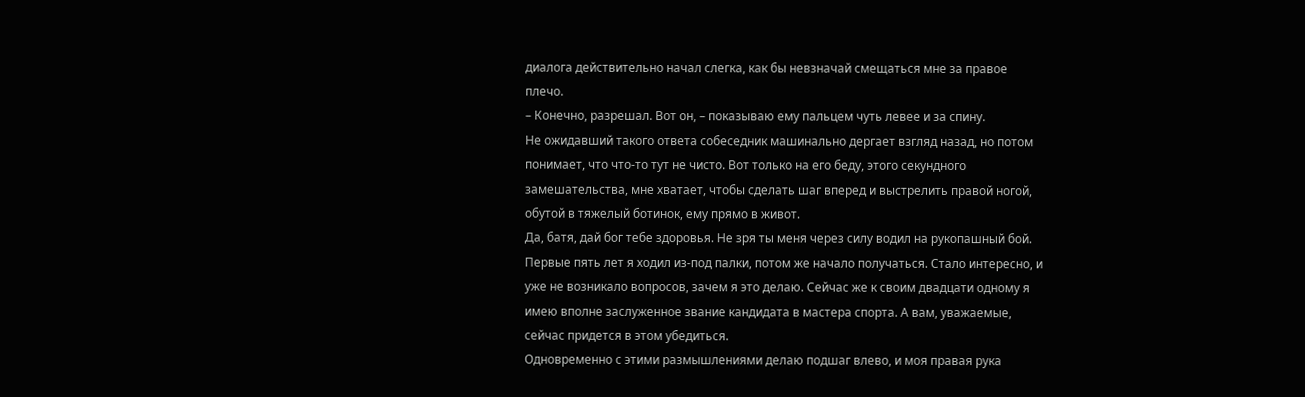диалога действительно начал слегка, как бы невзначай смещаться мне за правое плечо.
– Конечно, разрешал. Вот он, – показываю ему пальцем чуть левее и за спину.
Не ожидавший такого ответа собеседник машинально дергает взгляд назад, но потом понимает, что что-то тут не чисто. Вот только на его беду, этого секундного замешательства, мне хватает, чтобы сделать шаг вперед и выстрелить правой ногой, обутой в тяжелый ботинок, ему прямо в живот.
Да, батя, дай бог тебе здоровья. Не зря ты меня через силу водил на рукопашный бой. Первые пять лет я ходил из-под палки, потом же начало получаться. Стало интересно, и уже не возникало вопросов, зачем я это делаю. Сейчас же к своим двадцати одному я имею вполне заслуженное звание кандидата в мастера спорта. А вам, уважаемые, сейчас придется в этом убедиться.
Одновременно с этими размышлениями делаю подшаг влево, и моя правая рука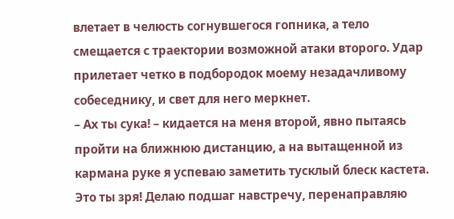влетает в челюсть согнувшегося гопника, а тело смещается с траектории возможной атаки второго. Удар прилетает четко в подбородок моему незадачливому собеседнику, и свет для него меркнет.
– Ах ты сука! – кидается на меня второй, явно пытаясь пройти на ближнюю дистанцию, а на вытащенной из кармана руке я успеваю заметить тусклый блеск кастета.
Это ты зря! Делаю подшаг навстречу, перенаправляю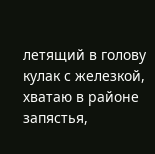летящий в голову кулак с железкой, хватаю в районе запястья,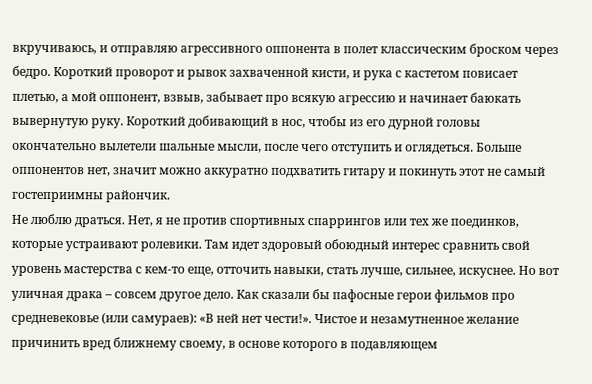вкручиваюсь, и отправляю агрессивного оппонента в полет классическим броском через бедро. Короткий проворот и рывок захваченной кисти, и рука с кастетом повисает плетью, а мой оппонент, взвыв, забывает про всякую агрессию и начинает баюкать вывернутую руку. Короткий добивающий в нос, чтобы из его дурной головы окончательно вылетели шальные мысли, после чего отступить и оглядеться. Больше оппонентов нет, значит можно аккуратно подхватить гитару и покинуть этот не самый гостеприимны райончик.
Не люблю драться. Нет, я не против спортивных спаррингов или тех же поединков, которые устраивают ролевики. Там идет здоровый обоюдный интерес сравнить свой уровень мастерства с кем-то еще, отточить навыки, стать лучше, сильнее, искуснее. Но вот уличная драка – совсем другое дело. Как сказали бы пафосные герои фильмов про средневековье (или самураев): «В ней нет чести!». Чистое и незамутненное желание причинить вред ближнему своему, в основе которого в подавляющем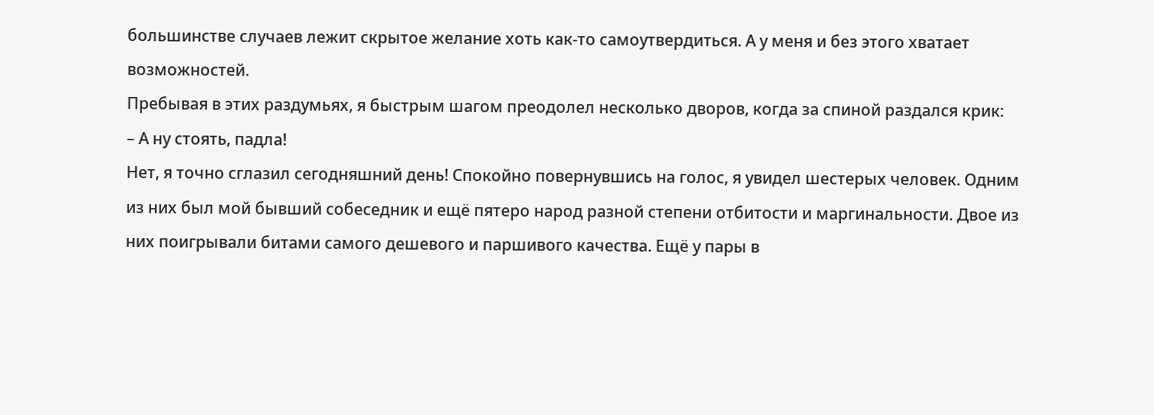большинстве случаев лежит скрытое желание хоть как-то самоутвердиться. А у меня и без этого хватает возможностей.
Пребывая в этих раздумьях, я быстрым шагом преодолел несколько дворов, когда за спиной раздался крик:
– А ну стоять, падла!
Нет, я точно сглазил сегодняшний день! Спокойно повернувшись на голос, я увидел шестерых человек. Одним из них был мой бывший собеседник и ещё пятеро народ разной степени отбитости и маргинальности. Двое из них поигрывали битами самого дешевого и паршивого качества. Ещё у пары в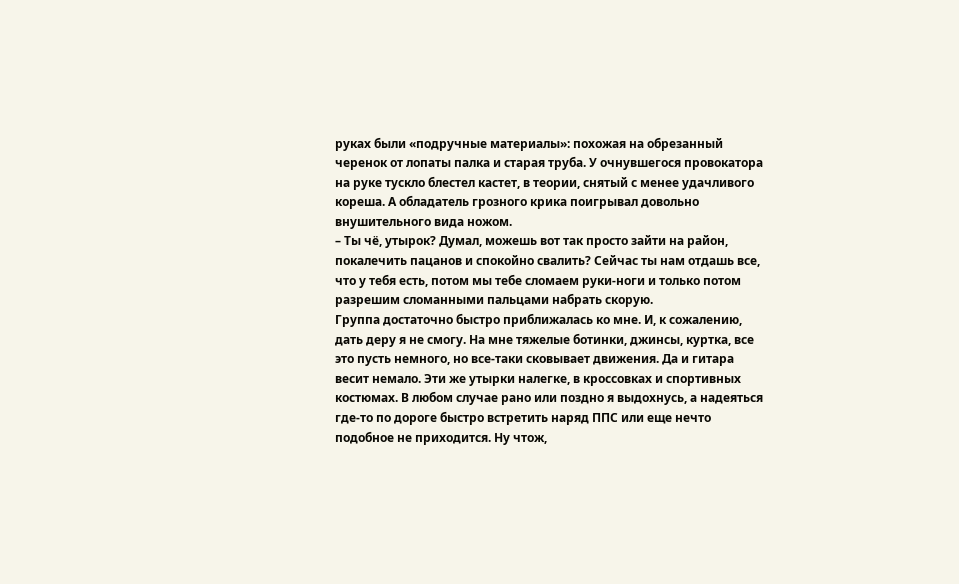руках были «подручные материалы»: похожая на обрезанный черенок от лопаты палка и старая труба. У очнувшегося провокатора на руке тускло блестел кастет, в теории, снятый с менее удачливого кореша. А обладатель грозного крика поигрывал довольно внушительного вида ножом.
– Ты чё, утырок? Думал, можешь вот так просто зайти на район, покалечить пацанов и спокойно свалить? Сейчас ты нам отдашь все, что у тебя есть, потом мы тебе сломаем руки-ноги и только потом разрешим сломанными пальцами набрать скорую.
Группа достаточно быстро приближалась ко мне. И, к сожалению, дать деру я не смогу. На мне тяжелые ботинки, джинсы, куртка, все это пусть немного, но все-таки сковывает движения. Да и гитара весит немало. Эти же утырки налегке, в кроссовках и спортивных костюмах. В любом случае рано или поздно я выдохнусь, а надеяться где-то по дороге быстро встретить наряд ППС или еще нечто подобное не приходится. Ну чтож,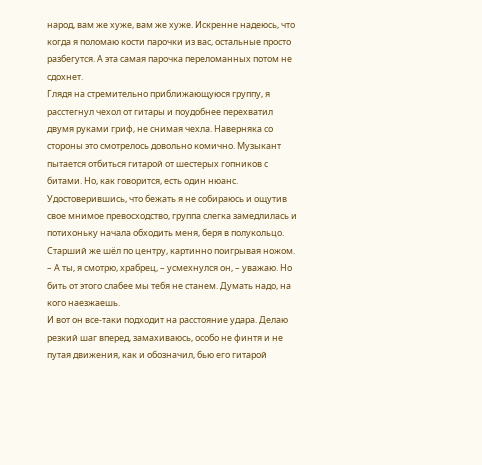народ, вам же хуже, вам же хуже. Искренне надеюсь, что когда я поломаю кости парочки из вас, остальные просто разбегутся. А эта самая парочка переломанных потом не сдохнет.
Глядя на стремительно приближающуюся группу, я расстегнул чехол от гитары и поудобнее перехватил двумя руками гриф, не снимая чехла. Наверняка со стороны это смотрелось довольно комично. Музыкант пытается отбиться гитарой от шестерых гопников с битами. Но, как говорится, есть один нюанс.
Удостоверившись, что бежать я не собираюсь и ощутив свое мнимое превосходство, группа слегка замедлилась и потихоньку начала обходить меня, беря в полукольцо. Старший же шёл по центру, картинно поигрывая ножом.
– А ты, я смотрю, храбрец, – усмехнулся он, – уважаю. Но бить от этого слабее мы тебя не станем. Думать надо, на кого наезжаешь.
И вот он все-таки подходит на расстояние удара. Делаю резкий шаг вперед, замахиваюсь, особо не финтя и не путая движения, как и обозначил, бью его гитарой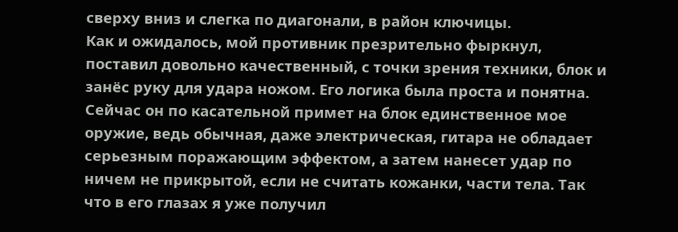сверху вниз и слегка по диагонали, в район ключицы.
Как и ожидалось, мой противник презрительно фыркнул, поставил довольно качественный, с точки зрения техники, блок и занёс руку для удара ножом. Его логика была проста и понятна. Сейчас он по касательной примет на блок единственное мое оружие, ведь обычная, даже электрическая, гитара не обладает серьезным поражающим эффектом, а затем нанесет удар по ничем не прикрытой, если не считать кожанки, части тела. Так что в его глазах я уже получил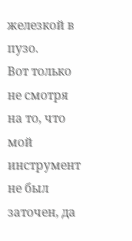железкой в пузо.
Вот только не смотря на то, что мой инструмент не был заточен, да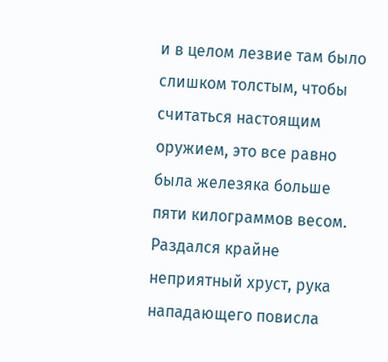и в целом лезвие там было слишком толстым, чтобы считаться настоящим оружием, это все равно была железяка больше пяти килограммов весом. Раздался крайне неприятный хруст, рука нападающего повисла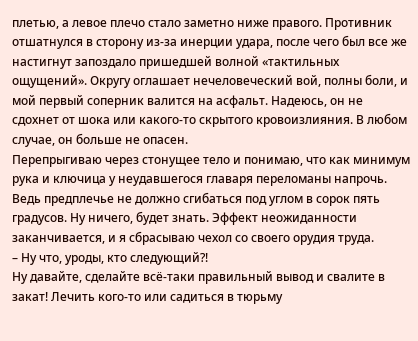плетью, а левое плечо стало заметно ниже правого. Противник отшатнулся в сторону из-за инерции удара, после чего был все же настигнут запоздало пришедшей волной «тактильных ощущений». Округу оглашает нечеловеческий вой, полны боли, и мой первый соперник валится на асфальт. Надеюсь, он не сдохнет от шока или какого-то скрытого кровоизлияния. В любом случае, он больше не опасен.
Перепрыгиваю через стонущее тело и понимаю, что как минимум рука и ключица у неудавшегося главаря переломаны напрочь. Ведь предплечье не должно сгибаться под углом в сорок пять градусов. Ну ничего, будет знать. Эффект неожиданности заканчивается, и я сбрасываю чехол со своего орудия труда.
– Ну что, уроды, кто следующий?!
Ну давайте, сделайте всё-таки правильный вывод и свалите в закат! Лечить кого-то или садиться в тюрьму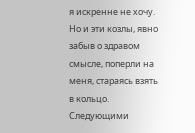я искренне не хочу. Но и эти козлы, явно забыв о здравом смысле, поперли на меня, стараясь взять в кольцо.
Следующими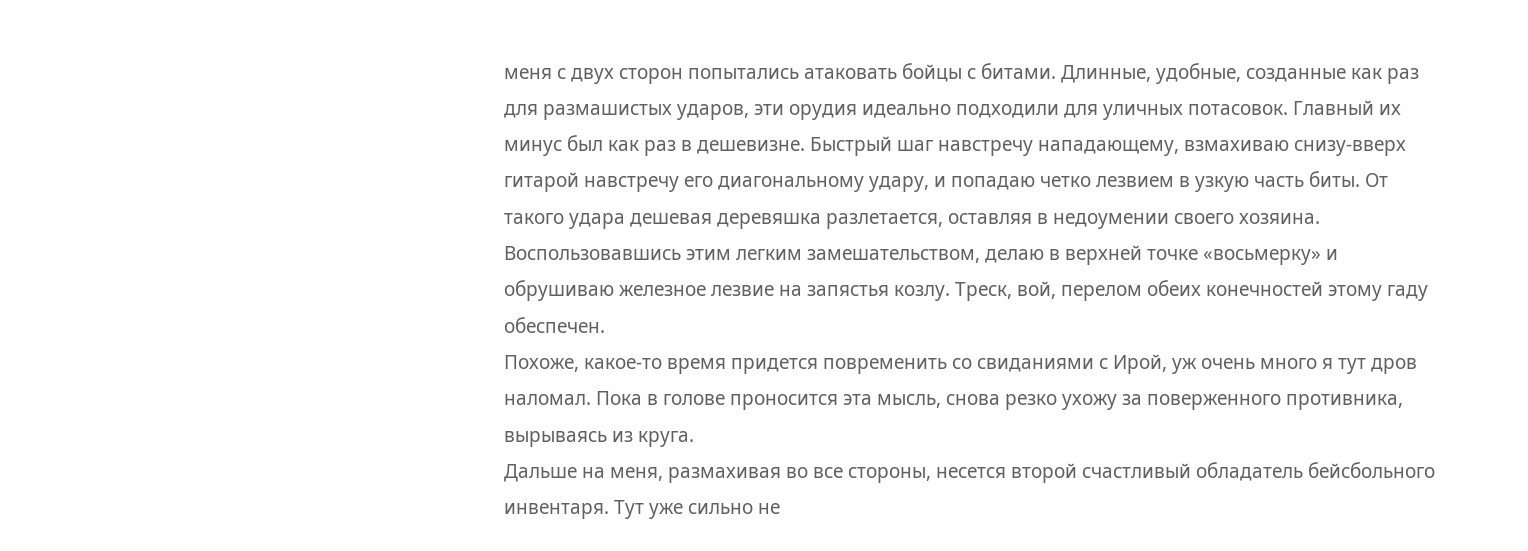меня с двух сторон попытались атаковать бойцы с битами. Длинные, удобные, созданные как раз для размашистых ударов, эти орудия идеально подходили для уличных потасовок. Главный их минус был как раз в дешевизне. Быстрый шаг навстречу нападающему, взмахиваю снизу-вверх гитарой навстречу его диагональному удару, и попадаю четко лезвием в узкую часть биты. От такого удара дешевая деревяшка разлетается, оставляя в недоумении своего хозяина. Воспользовавшись этим легким замешательством, делаю в верхней точке «восьмерку» и обрушиваю железное лезвие на запястья козлу. Треск, вой, перелом обеих конечностей этому гаду обеспечен.
Похоже, какое-то время придется повременить со свиданиями с Ирой, уж очень много я тут дров наломал. Пока в голове проносится эта мысль, снова резко ухожу за поверженного противника, вырываясь из круга.
Дальше на меня, размахивая во все стороны, несется второй счастливый обладатель бейсбольного инвентаря. Тут уже сильно не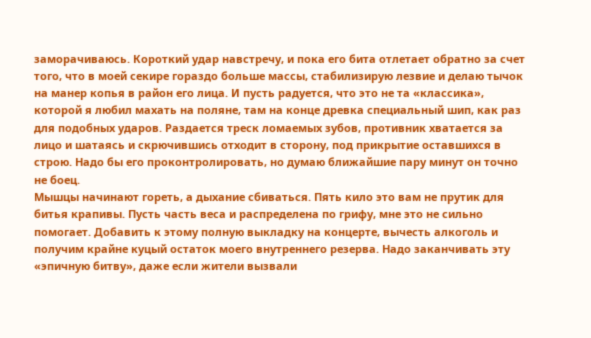заморачиваюсь. Короткий удар навстречу, и пока его бита отлетает обратно за счет того, что в моей секире гораздо больше массы, стабилизирую лезвие и делаю тычок на манер копья в район его лица. И пусть радуется, что это не та «классика», которой я любил махать на поляне, там на конце древка специальный шип, как раз для подобных ударов. Раздается треск ломаемых зубов, противник хватается за лицо и шатаясь и скрючившись отходит в сторону, под прикрытие оставшихся в строю. Надо бы его проконтролировать, но думаю ближайшие пару минут он точно не боец.
Мышцы начинают гореть, а дыхание сбиваться. Пять кило это вам не прутик для битья крапивы. Пусть часть веса и распределена по грифу, мне это не сильно помогает. Добавить к этому полную выкладку на концерте, вычесть алкоголь и получим крайне куцый остаток моего внутреннего резерва. Надо заканчивать эту «эпичную битву», даже если жители вызвали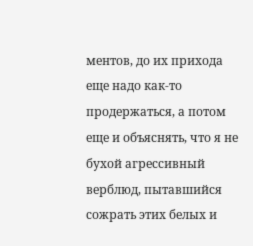ментов, до их прихода еще надо как-то продержаться, а потом еще и объяснять, что я не бухой агрессивный верблюд, пытавшийся сожрать этих белых и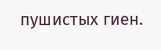пушистых гиен.